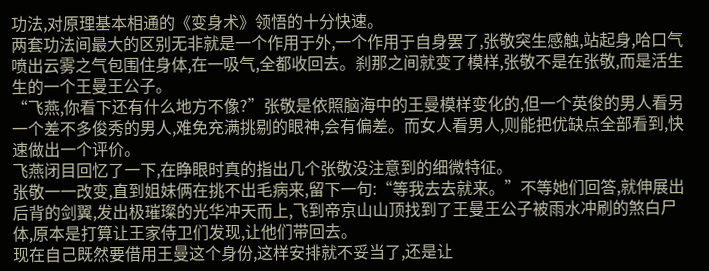功法,对原理基本相通的《变身术》领悟的十分快速。
两套功法间最大的区别无非就是一个作用于外,一个作用于自身罢了,张敬突生感触,站起身,哈口气喷出云雾之气包围住身体,在一吸气,全都收回去。刹那之间就变了模样,张敬不是在张敬,而是活生生的一个王曼王公子。
“飞燕,你看下还有什么地方不像?”张敬是依照脑海中的王曼模样变化的,但一个英俊的男人看另一个差不多俊秀的男人,难免充满挑剔的眼神,会有偏差。而女人看男人,则能把优缺点全部看到,快速做出一个评价。
飞燕闭目回忆了一下,在睁眼时真的指出几个张敬没注意到的细微特征。
张敬一一改变,直到姐妹俩在挑不出毛病来,留下一句:“等我去去就来。”不等她们回答,就伸展出后背的剑翼,发出极璀璨的光华冲天而上,飞到帝京山山顶找到了王曼王公子被雨水冲刷的煞白尸体,原本是打算让王家侍卫们发现,让他们带回去。
现在自己既然要借用王曼这个身份,这样安排就不妥当了,还是让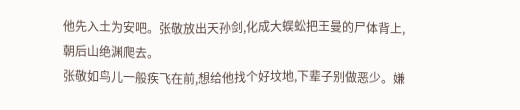他先入土为安吧。张敬放出天孙剑,化成大蜈蚣把王曼的尸体背上,朝后山绝渊爬去。
张敬如鸟儿一般疾飞在前,想给他找个好坟地,下辈子别做恶少。嫌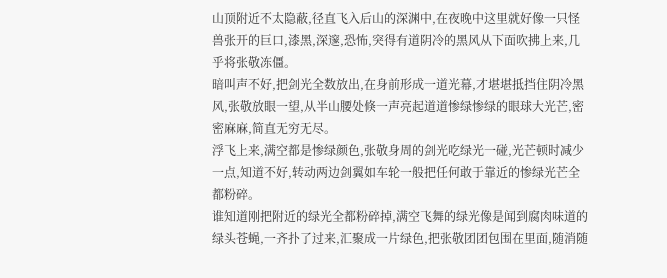山顶附近不太隐蔽,径直飞入后山的深渊中,在夜晚中这里就好像一只怪兽张开的巨口,漆黑,深邃,恐怖,突得有道阴冷的黑风从下面吹拂上来,几乎将张敬冻僵。
暗叫声不好,把剑光全数放出,在身前形成一道光幕,才堪堪抵挡住阴冷黑风,张敬放眼一望,从半山腰处倏一声亮起道道惨绿惨绿的眼球大光芒,密密麻麻,简直无穷无尽。
浮飞上来,满空都是惨绿颜色,张敬身周的剑光吃绿光一碰,光芒顿时减少一点,知道不好,转动两边剑翼如车轮一般把任何敢于靠近的惨绿光芒全都粉碎。
谁知道刚把附近的绿光全都粉碎掉,满空飞舞的绿光像是闻到腐肉味道的绿头苍蝇,一齐扑了过来,汇聚成一片绿色,把张敬团团包围在里面,随消随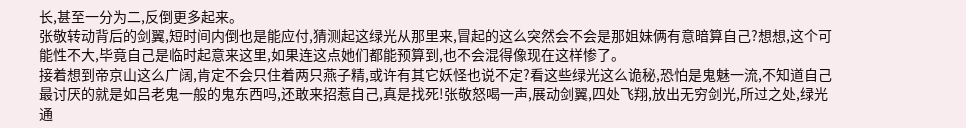长,甚至一分为二,反倒更多起来。
张敬转动背后的剑翼,短时间内倒也是能应付,猜测起这绿光从那里来,冒起的这么突然会不会是那姐妹俩有意暗算自己?想想,这个可能性不大,毕竟自己是临时起意来这里,如果连这点她们都能预算到,也不会混得像现在这样惨了。
接着想到帝京山这么广阔,肯定不会只住着两只燕子精,或许有其它妖怪也说不定?看这些绿光这么诡秘,恐怕是鬼魅一流,不知道自己最讨厌的就是如吕老鬼一般的鬼东西吗,还敢来招惹自己,真是找死!张敬怒喝一声,展动剑翼,四处飞翔,放出无穷剑光,所过之处,绿光通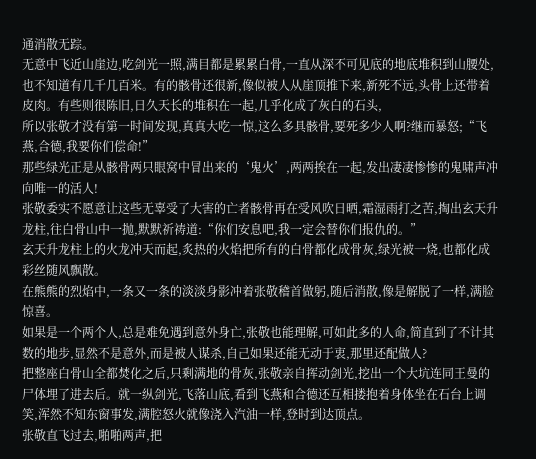通消散无踪。
无意中飞近山崖边,吃剑光一照,满目都是累累白骨,一直从深不可见底的地底堆积到山腰处,也不知道有几千几百米。有的骸骨还很新,像似被人从崖顶推下来,新死不远,头骨上还带着皮肉。有些则很陈旧,日久天长的堆积在一起,几乎化成了灰白的石头,
所以张敬才没有第一时间发现,真真大吃一惊,这么多具骸骨,要死多少人啊?继而暴怒;“飞燕,合德,我要你们偿命!”
那些绿光正是从骸骨两只眼窝中冒出来的‘鬼火’,两两挨在一起,发出凄凄惨惨的鬼啸声冲向唯一的活人!
张敬委实不愿意让这些无辜受了大害的亡者骸骨再在受风吹日晒,霜湿雨打之苦,掏出玄天升龙柱,往白骨山中一抛,默默祈祷道:“你们安息吧,我一定会替你们报仇的。”
玄天升龙柱上的火龙冲天而起,炙热的火焰把所有的白骨都化成骨灰,绿光被一烧,也都化成彩丝随风飘散。
在熊熊的烈焰中,一条又一条的淡淡身影冲着张敬稽首做躬,随后消散,像是解脱了一样,满脸惊喜。
如果是一个两个人,总是难免遇到意外身亡,张敬也能理解,可如此多的人命,简直到了不计其数的地步,显然不是意外,而是被人谋杀,自己如果还能无动于衷,那里还配做人?
把整座白骨山全都焚化之后,只剩满地的骨灰,张敬亲自挥动剑光,挖出一个大坑连同王曼的尸体埋了进去后。就一纵剑光,飞落山底,看到飞燕和合德还互相搂抱着身体坐在石台上调笑,浑然不知东窗事发,满腔怒火就像浇入汽油一样,登时到达顶点。
张敬直飞过去,啪啪两声,把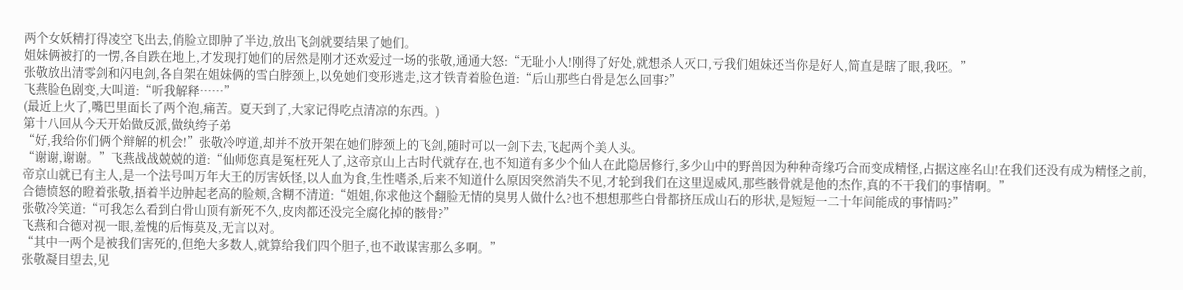两个女妖精打得凌空飞出去,俏脸立即肿了半边,放出飞剑就要结果了她们。
姐妹俩被打的一愣,各自跌在地上,才发现打她们的居然是刚才还欢爱过一场的张敬,通通大怒:“无耻小人!刚得了好处,就想杀人灭口,亏我们姐妹还当你是好人,简直是瞎了眼,我呸。”
张敬放出清零剑和闪电剑,各自架在姐妹俩的雪白脖颈上,以免她们变形逃走,这才铁青着脸色道:“后山那些白骨是怎么回事?”
飞燕脸色剧变,大叫道:“听我解释……”
(最近上火了,嘴巴里面长了两个泡,痛苦。夏天到了,大家记得吃点清凉的东西。)
第十八回从今天开始做反派,做纨绔子弟
“好,我给你们俩个辩解的机会!”张敬冷哼道,却并不放开架在她们脖颈上的飞剑,随时可以一剑下去,飞起两个美人头。
“谢谢,谢谢。”飞燕战战兢兢的道:“仙师您真是冤枉死人了,这帝京山上古时代就存在,也不知道有多少个仙人在此隐居修行,多少山中的野兽因为种种奇缘巧合而变成精怪,占据这座名山!在我们还没有成为精怪之前,帝京山就已有主人,是一个法号叫万年大王的厉害妖怪,以人血为食,生性嗜杀,后来不知道什么原因突然消失不见,才轮到我们在这里逞威风,那些骸骨就是他的杰作,真的不干我们的事情啊。”
合德愤怒的瞪着张敬,捂着半边肿起老高的脸颊,含糊不清道:“姐姐,你求他这个翻脸无情的臭男人做什么?也不想想那些白骨都挤压成山石的形状,是短短一二十年间能成的事情吗?”
张敬冷笑道:“可我怎么看到白骨山顶有新死不久,皮肉都还没完全腐化掉的骸骨?”
飞燕和合德对视一眼,羞愧的后悔莫及,无言以对。
“其中一两个是被我们害死的,但绝大多数人,就算给我们四个胆子,也不敢谋害那么多啊。”
张敬凝目望去,见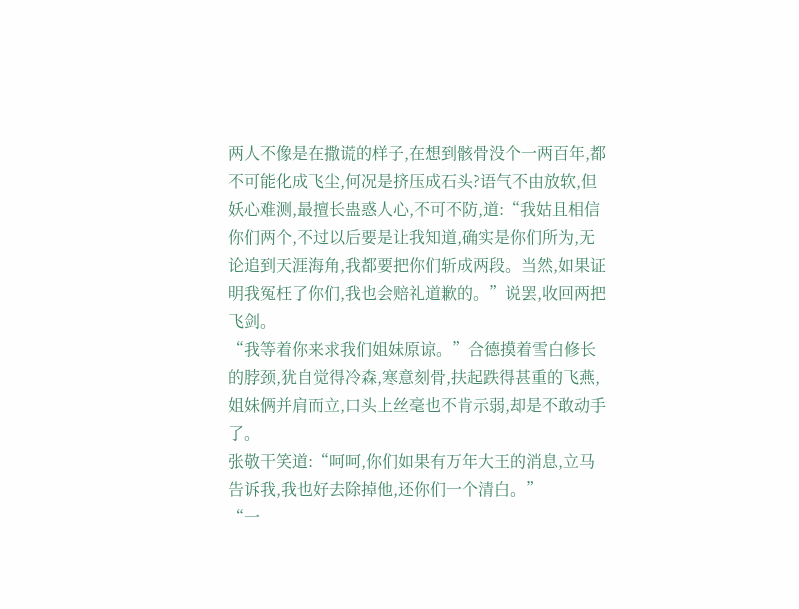两人不像是在撒谎的样子,在想到骸骨没个一两百年,都不可能化成飞尘,何况是挤压成石头?语气不由放软,但妖心难测,最擅长蛊惑人心,不可不防,道:“我姑且相信你们两个,不过以后要是让我知道,确实是你们所为,无论追到天涯海角,我都要把你们斩成两段。当然,如果证明我冤枉了你们,我也会赔礼道歉的。”说罢,收回两把飞剑。
“我等着你来求我们姐妹原谅。”合德摸着雪白修长的脖颈,犹自觉得冷森,寒意刻骨,扶起跌得甚重的飞燕,姐妹俩并肩而立,口头上丝毫也不肯示弱,却是不敢动手了。
张敬干笑道:“呵呵,你们如果有万年大王的消息,立马告诉我,我也好去除掉他,还你们一个清白。”
“一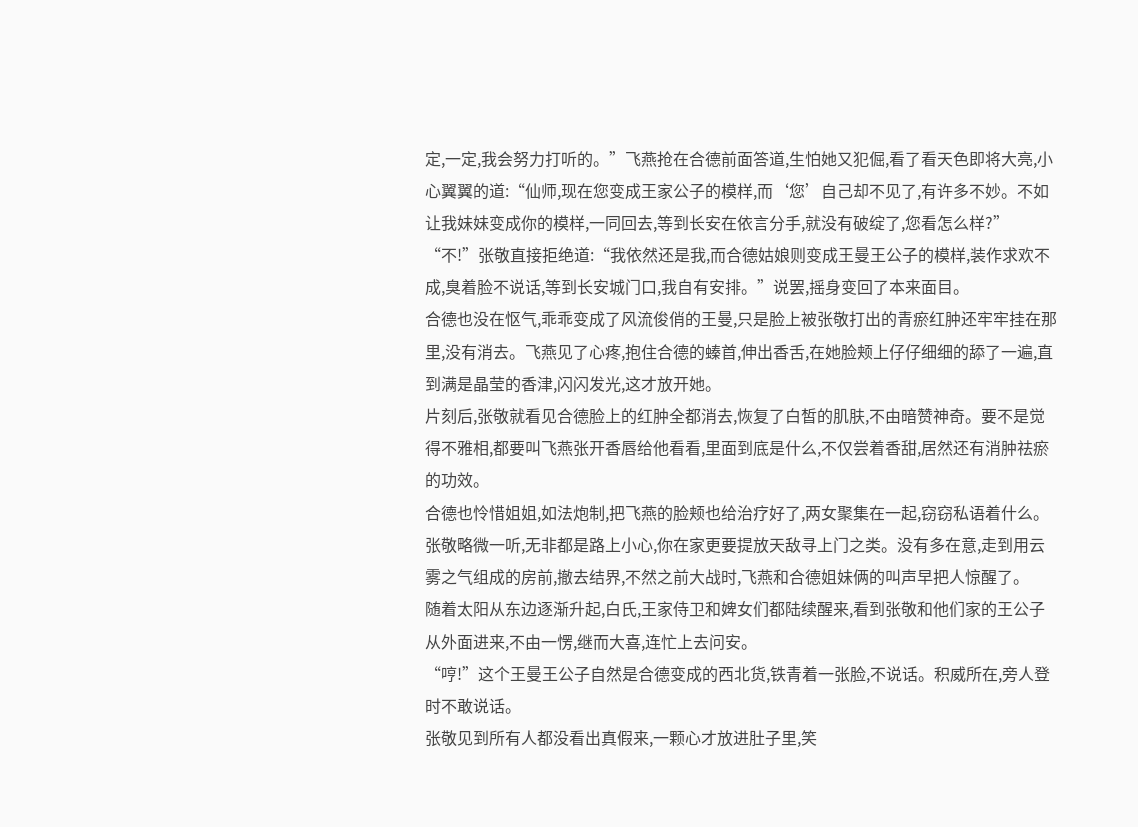定,一定,我会努力打听的。”飞燕抢在合德前面答道,生怕她又犯倔,看了看天色即将大亮,小心翼翼的道:“仙师,现在您变成王家公子的模样,而‘您’自己却不见了,有许多不妙。不如让我妹妹变成你的模样,一同回去,等到长安在依言分手,就没有破绽了,您看怎么样?”
“不!”张敬直接拒绝道:“我依然还是我,而合德姑娘则变成王曼王公子的模样,装作求欢不成,臭着脸不说话,等到长安城门口,我自有安排。”说罢,摇身变回了本来面目。
合德也没在怄气,乖乖变成了风流俊俏的王曼,只是脸上被张敬打出的青瘀红肿还牢牢挂在那里,没有消去。飞燕见了心疼,抱住合德的螓首,伸出香舌,在她脸颊上仔仔细细的舔了一遍,直到满是晶莹的香津,闪闪发光,这才放开她。
片刻后,张敬就看见合德脸上的红肿全都消去,恢复了白皙的肌肤,不由暗赞神奇。要不是觉得不雅相,都要叫飞燕张开香唇给他看看,里面到底是什么,不仅尝着香甜,居然还有消肿祛瘀的功效。
合德也怜惜姐姐,如法炮制,把飞燕的脸颊也给治疗好了,两女聚集在一起,窃窃私语着什么。
张敬略微一听,无非都是路上小心,你在家更要提放天敌寻上门之类。没有多在意,走到用云雾之气组成的房前,撤去结界,不然之前大战时,飞燕和合德姐妹俩的叫声早把人惊醒了。
随着太阳从东边逐渐升起,白氏,王家侍卫和婢女们都陆续醒来,看到张敬和他们家的王公子从外面进来,不由一愣,继而大喜,连忙上去问安。
“哼!”这个王曼王公子自然是合德变成的西北货,铁青着一张脸,不说话。积威所在,旁人登时不敢说话。
张敬见到所有人都没看出真假来,一颗心才放进肚子里,笑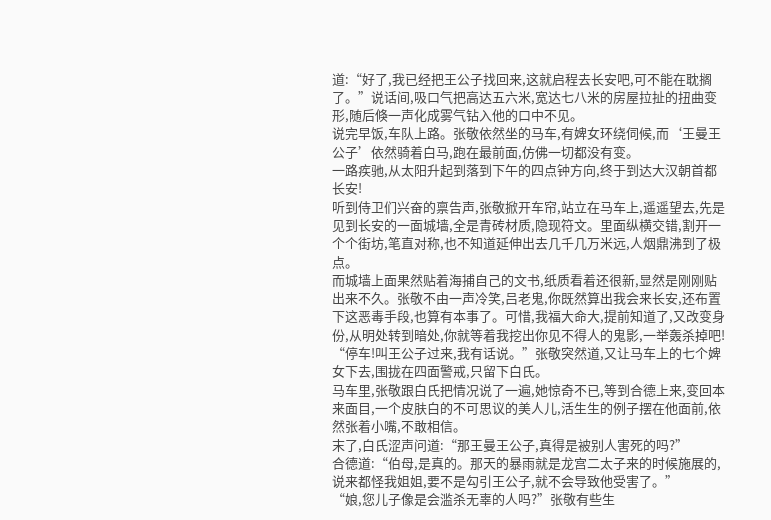道:“好了,我已经把王公子找回来,这就启程去长安吧,可不能在耽搁了。”说话间,吸口气把高达五六米,宽达七八米的房屋拉扯的扭曲变形,随后倏一声化成雾气钻入他的口中不见。
说完早饭,车队上路。张敬依然坐的马车,有婢女环绕伺候,而‘王曼王公子’依然骑着白马,跑在最前面,仿佛一切都没有变。
一路疾驰,从太阳升起到落到下午的四点钟方向,终于到达大汉朝首都长安!
听到侍卫们兴奋的禀告声,张敬掀开车帘,站立在马车上,遥遥望去,先是见到长安的一面城墙,全是青砖材质,隐现符文。里面纵横交错,割开一个个街坊,笔直对称,也不知道延伸出去几千几万米远,人烟鼎沸到了极点。
而城墙上面果然贴着海捕自己的文书,纸质看着还很新,显然是刚刚贴出来不久。张敬不由一声冷笑,吕老鬼,你既然算出我会来长安,还布置下这恶毒手段,也算有本事了。可惜,我福大命大,提前知道了,又改变身份,从明处转到暗处,你就等着我挖出你见不得人的鬼影,一举轰杀掉吧!
“停车!叫王公子过来,我有话说。”张敬突然道,又让马车上的七个婢女下去,围拢在四面警戒,只留下白氏。
马车里,张敬跟白氏把情况说了一遍,她惊奇不已,等到合德上来,变回本来面目,一个皮肤白的不可思议的美人儿,活生生的例子摆在他面前,依然张着小嘴,不敢相信。
末了,白氏涩声问道:“那王曼王公子,真得是被别人害死的吗?”
合德道:“伯母,是真的。那天的暴雨就是龙宫二太子来的时候施展的,说来都怪我姐姐,要不是勾引王公子,就不会导致他受害了。”
“娘,您儿子像是会滥杀无辜的人吗?”张敬有些生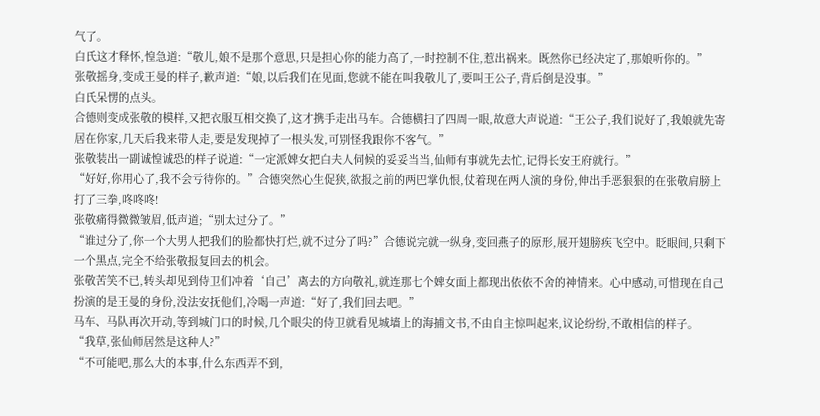气了。
白氏这才释怀,惶急道:“敬儿,娘不是那个意思,只是担心你的能力高了,一时控制不住,惹出祸来。既然你已经决定了,那娘听你的。”
张敬摇身,变成王曼的样子,歉声道:“娘,以后我们在见面,您就不能在叫我敬儿了,要叫王公子,背后倒是没事。”
白氏呆愣的点头。
合德则变成张敬的模样,又把衣服互相交换了,这才携手走出马车。合德横扫了四周一眼,故意大声说道:“王公子,我们说好了,我娘就先寄居在你家,几天后我来带人走,要是发现掉了一根头发,可别怪我跟你不客气。”
张敬装出一副诚惶诚恐的样子说道:“一定派婢女把白夫人伺候的妥妥当当,仙师有事就先去忙,记得长安王府就行。”
“好好,你用心了,我不会亏待你的。”合德突然心生促狭,欲报之前的两巴掌仇恨,仗着现在两人演的身份,伸出手恶狠狠的在张敬肩膀上打了三拳,咚咚咚!
张敬痛得微微皱眉,低声道;“别太过分了。”
“谁过分了,你一个大男人把我们的脸都快打烂,就不过分了吗?”合德说完就一纵身,变回燕子的原形,展开翅膀疾飞空中。眨眼间,只剩下一个黑点,完全不给张敬报复回去的机会。
张敬苦笑不已,转头却见到侍卫们冲着‘自己’离去的方向敬礼,就连那七个婢女面上都现出依依不舍的神情来。心中感动,可惜现在自己扮演的是王曼的身份,没法安抚他们,冷喝一声道:“好了,我们回去吧。”
马车、马队再次开动,等到城门口的时候,几个眼尖的侍卫就看见城墙上的海捕文书,不由自主惊叫起来,议论纷纷,不敢相信的样子。
“我草,张仙师居然是这种人?”
“不可能吧,那么大的本事,什么东西弄不到,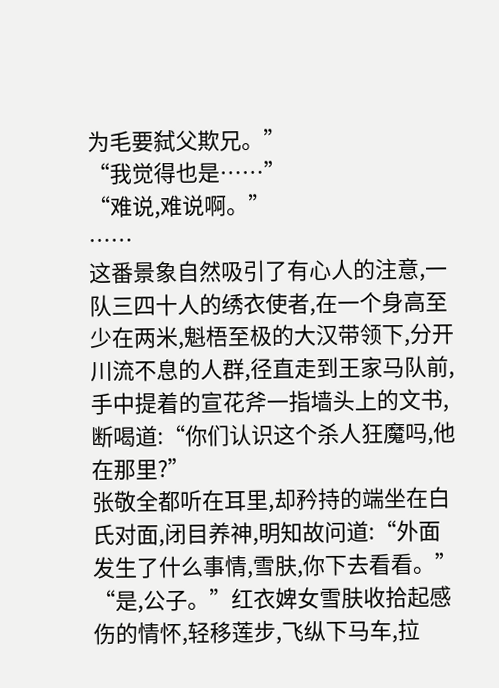为毛要弑父欺兄。”
“我觉得也是……”
“难说,难说啊。”
……
这番景象自然吸引了有心人的注意,一队三四十人的绣衣使者,在一个身高至少在两米,魁梧至极的大汉带领下,分开川流不息的人群,径直走到王家马队前,手中提着的宣花斧一指墙头上的文书,断喝道:“你们认识这个杀人狂魔吗,他在那里?”
张敬全都听在耳里,却矜持的端坐在白氏对面,闭目养神,明知故问道:“外面发生了什么事情,雪肤,你下去看看。”
“是,公子。”红衣婢女雪肤收拾起感伤的情怀,轻移莲步,飞纵下马车,拉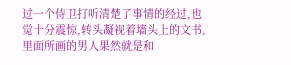过一个侍卫打听清楚了事情的经过,也觉十分震惊,转头凝视着墙头上的文书,里面所画的男人果然就是和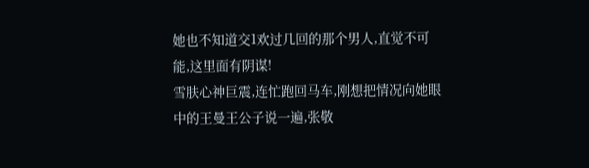她也不知道交1欢过几回的那个男人,直觉不可能,这里面有阴谋!
雪肤心神巨震,连忙跑回马车,刚想把情况向她眼中的王曼王公子说一遍,张敬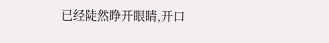已经陡然睁开眼睛,开口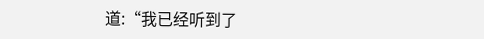道:“我已经听到了